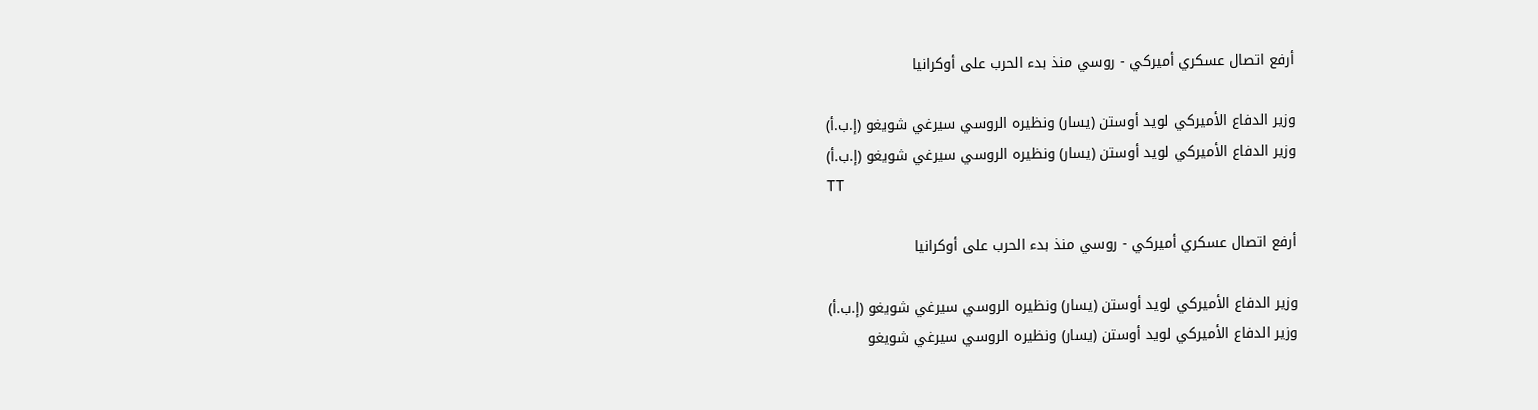أرفع اتصال عسكري أميركي - روسي منذ بدء الحرب على أوكرانيا

وزير الدفاع الأميركي لويد أوستن (يسار) ونظيره الروسي سيرغي شويغو (إ.ب.أ)
وزير الدفاع الأميركي لويد أوستن (يسار) ونظيره الروسي سيرغي شويغو (إ.ب.أ)
TT

أرفع اتصال عسكري أميركي - روسي منذ بدء الحرب على أوكرانيا

وزير الدفاع الأميركي لويد أوستن (يسار) ونظيره الروسي سيرغي شويغو (إ.ب.أ)
وزير الدفاع الأميركي لويد أوستن (يسار) ونظيره الروسي سيرغي شويغو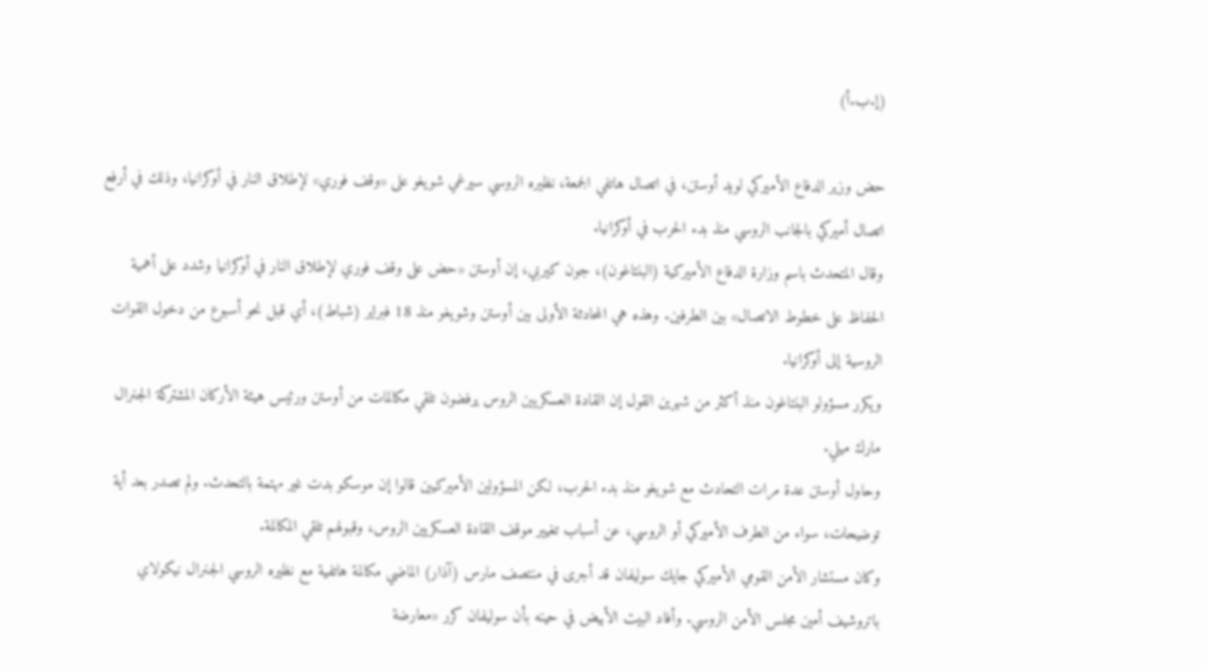(إ.ب.أ)

حض وزير الدفاع الأميركي لويد أوستن، في اتصال هاتفي الجمعة، نظيره الروسي سيرغي شويغو على «وقف فوري» لإطلاق النار في أوكرانيا، وذلك في أرفع اتصال أميركي بالجانب الروسي منذ بدء الحرب في أوكرانيا.
وقال المتحدث باسم وزارة الدفاع الأميركية (البنتاغون)، جون كيربي، إن أوستن «حض على وقف فوري لإطلاق النار في أوكرانيا وشدد على أهمية الحفاظ على خطوط الاتصال» بين الطرفين. وهذه هي المحادثة الأولى بين أوستن وشويغو منذ 18 فبراير (شباط)، أي قبل نحو أسبوع من دخول القوات الروسية إلى أوكرانيا.
ويكرر مسؤولو البنتاغون منذ أكثر من شهرين القول إن القادة العسكريين الروس يرفضون تلقي مكالمات من أوستن ورئيس هيئة الأركان المشتركة الجنرال مارك ميلي.
وحاول أوستن عدة مرات التحادث مع شويغو منذ بدء الحرب، لكن المسؤولين الأميركيين قالوا إن موسكو بدت غير مهتمة بالتحدث. ولم تصدر بعد أية توضيحات، سواء من الطرف الأميركي أو الروسي، عن أسباب تغيير موقف القادة العسكريين الروس، وقبولهم تلقي المكالمة.
وكان مستشار الأمن القومي الأميركي جايك سوليفان قد أجرى في منتصف مارس (آذار) الماضي مكالمة هاتفية مع نظيره الروسي الجنرال نيكولاي باتروشيف أمين مجلس الأمن الروسي. وأفاد البيت الأبيض في حينه بأن سوليفان كرر «معارضة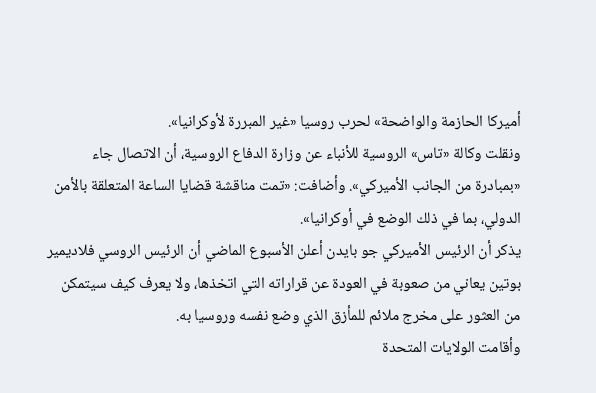أميركا الحازمة والواضحة» لحرب روسيا «غير المبررة لأوكرانيا».
ونقلت وكالة «تاس» الروسية للأنباء عن وزارة الدفاع الروسية، أن الاتصال جاء «بمبادرة من الجانب الأميركي». وأضافت: «تمت مناقشة قضايا الساعة المتعلقة بالأمن الدولي، بما في ذلك الوضع في أوكرانيا».
يذكر أن الرئيس الأميركي جو بايدن أعلن الأسبوع الماضي أن الرئيس الروسي فلاديمير بوتين يعاني من صعوبة في العودة عن قراراته التي اتخذها، ولا يعرف كيف سيتمكن من العثور على مخرج ملائم للمأزق الذي وضع نفسه وروسيا به.
وأقامت الولايات المتحدة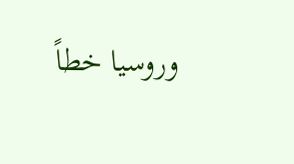وروسيا خطاً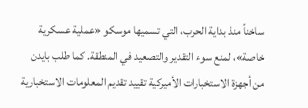ساخناً منذ بداية الحرب، التي تسميها موسكو «عملية عسكرية خاصة»، لمنع سوء التقدير والتصعيد في المنطقة. كما طلب بايدن من أجهزة الاستخبارات الأميركية تقييد تقديم المعلومات الاستخبارية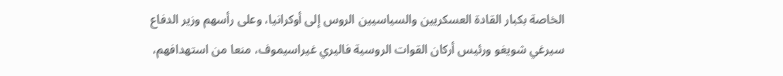الخاصة بكبار القادة العسكريين والسياسيين الروس إلى أوكرانيا، وعلى رأسهم وزير الدفاع سيرغي شويغو ورئيس أركان القوات الروسية فاليري غيراسيموف، منعا من استهدافهم،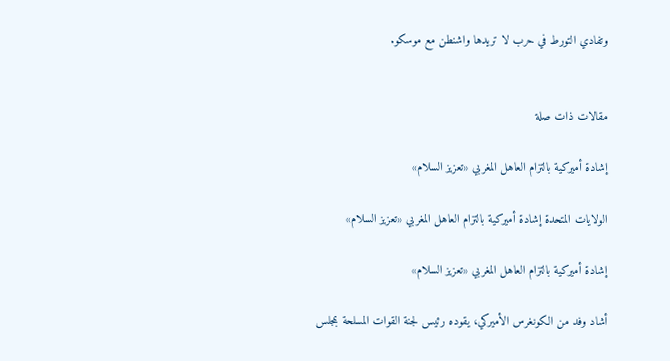وتفادي التورط في حرب لا تريدها واشنطن مع موسكو.


مقالات ذات صلة

إشادة أميركية بالتزام العاهل المغربي «تعزيز السلام»

الولايات المتحدة إشادة أميركية بالتزام العاهل المغربي «تعزيز السلام»

إشادة أميركية بالتزام العاهل المغربي «تعزيز السلام»

أشاد وفد من الكونغرس الأميركي، يقوده رئيس لجنة القوات المسلحة بمجلس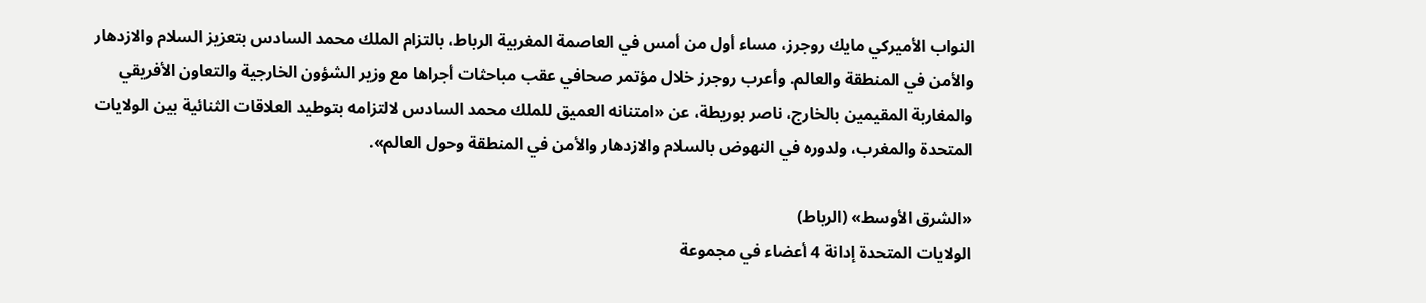النواب الأميركي مايك روجرز، مساء أول من أمس في العاصمة المغربية الرباط، بالتزام الملك محمد السادس بتعزيز السلام والازدهار والأمن في المنطقة والعالم. وأعرب روجرز خلال مؤتمر صحافي عقب مباحثات أجراها مع وزير الشؤون الخارجية والتعاون الأفريقي والمغاربة المقيمين بالخارج، ناصر بوريطة، عن «امتنانه العميق للملك محمد السادس لالتزامه بتوطيد العلاقات الثنائية بين الولايات المتحدة والمغرب، ولدوره في النهوض بالسلام والازدهار والأمن في المنطقة وحول العالم».

«الشرق الأوسط» (الرباط)
الولايات المتحدة إدانة 4 أعضاء في مجموعة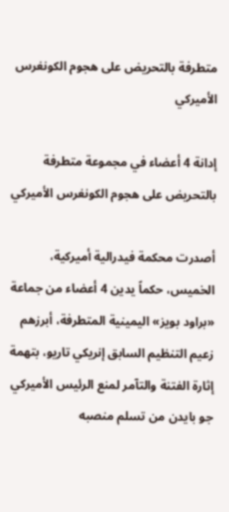متطرفة بالتحريض على هجوم الكونغرس الأميركي

إدانة 4 أعضاء في مجموعة متطرفة بالتحريض على هجوم الكونغرس الأميركي

أصدرت محكمة فيدرالية أميركية، الخميس، حكماً يدين 4 أعضاء من جماعة «براود بويز» اليمينية المتطرفة، أبرزهم زعيم التنظيم السابق إنريكي تاريو، بتهمة إثارة الفتنة والتآمر لمنع الرئيس الأميركي جو بايدن من تسلم منصبه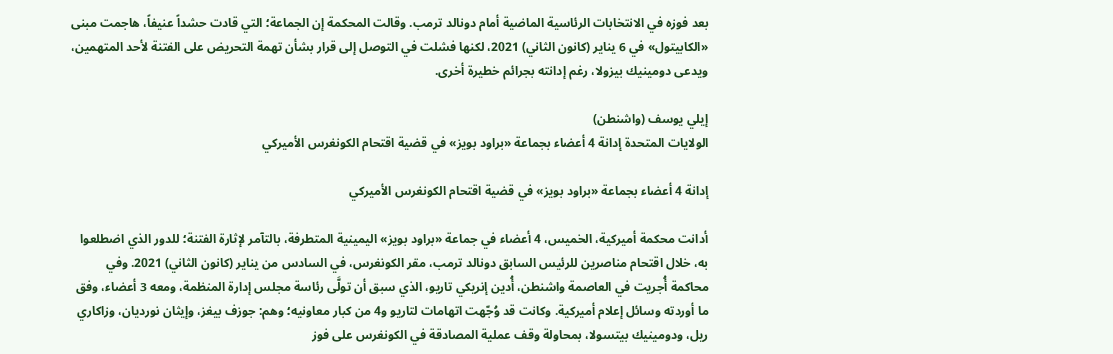بعد فوزه في الانتخابات الرئاسية الماضية أمام دونالد ترمب. وقالت المحكمة إن الجماعة؛ التي قادت حشداً عنيفاً، هاجمت مبنى «الكابيتول» في 6 يناير (كانون الثاني) 2021، لكنها فشلت في التوصل إلى قرار بشأن تهمة التحريض على الفتنة لأحد المتهمين، ويدعى دومينيك بيزولا، رغم إدانته بجرائم خطيرة أخرى.

إيلي يوسف (واشنطن)
الولايات المتحدة إدانة 4 أعضاء بجماعة «براود بويز» في قضية اقتحام الكونغرس الأميركي

إدانة 4 أعضاء بجماعة «براود بويز» في قضية اقتحام الكونغرس الأميركي

أدانت محكمة أميركية، الخميس، 4 أعضاء في جماعة «براود بويز» اليمينية المتطرفة، بالتآمر لإثارة الفتنة؛ للدور الذي اضطلعوا به، خلال اقتحام مناصرين للرئيس السابق دونالد ترمب، مقر الكونغرس، في السادس من يناير (كانون الثاني) 2021. وفي محاكمة أُجريت في العاصمة واشنطن، أُدين إنريكي تاريو، الذي سبق أن تولَّى رئاسة مجلس إدارة المنظمة، ومعه 3 أعضاء، وفق ما أوردته وسائل إعلام أميركية. وكانت قد وُجّهت اتهامات لتاريو و4 من كبار معاونيه؛ وهم: جوزف بيغز، وإيثان نورديان، وزاكاري ريل، ودومينيك بيتسولا، بمحاولة وقف عملية المصادقة في الكونغرس على فوز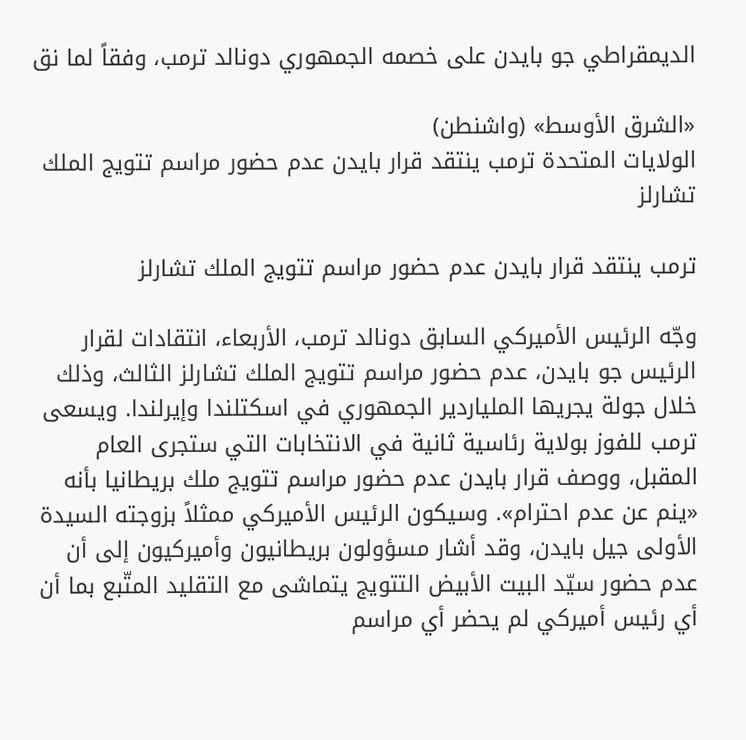الديمقراطي جو بايدن على خصمه الجمهوري دونالد ترمب، وفقاً لما نق

«الشرق الأوسط» (واشنطن)
الولايات المتحدة ترمب ينتقد قرار بايدن عدم حضور مراسم تتويج الملك تشارلز

ترمب ينتقد قرار بايدن عدم حضور مراسم تتويج الملك تشارلز

وجّه الرئيس الأميركي السابق دونالد ترمب، الأربعاء، انتقادات لقرار الرئيس جو بايدن، عدم حضور مراسم تتويج الملك تشارلز الثالث، وذلك خلال جولة يجريها الملياردير الجمهوري في اسكتلندا وإيرلندا. ويسعى ترمب للفوز بولاية رئاسية ثانية في الانتخابات التي ستجرى العام المقبل، ووصف قرار بايدن عدم حضور مراسم تتويج ملك بريطانيا بأنه «ينم عن عدم احترام». وسيكون الرئيس الأميركي ممثلاً بزوجته السيدة الأولى جيل بايدن، وقد أشار مسؤولون بريطانيون وأميركيون إلى أن عدم حضور سيّد البيت الأبيض التتويج يتماشى مع التقليد المتّبع بما أن أي رئيس أميركي لم يحضر أي مراسم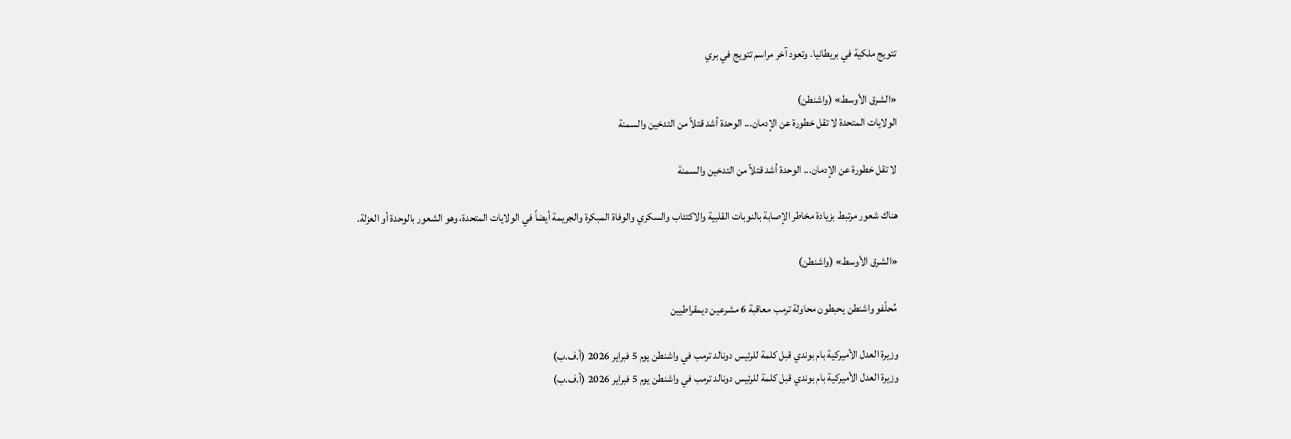تتويج ملكية في بريطانيا. وتعود آخر مراسم تتويج في بري

«الشرق الأوسط» (واشنطن)
الولايات المتحدة لا تقل خطورة عن الإدمان... الوحدة أشد قتلاً من التدخين والسمنة

لا تقل خطورة عن الإدمان... الوحدة أشد قتلاً من التدخين والسمنة

هناك شعور مرتبط بزيادة مخاطر الإصابة بالنوبات القلبية والاكتئاب والسكري والوفاة المبكرة والجريمة أيضاً في الولايات المتحدة، وهو الشعور بالوحدة أو العزلة.

«الشرق الأوسط» (واشنطن)

مُحلّفو واشنطن يحبطون محاولة ترمب معاقبة 6 مشرعين ديمقراطيين

وزيرة العدل الأميركية بام بوندي قبل كلمة للرئيس دونالد ترمب في واشنطن يوم 5 فبراير 2026 (أ.ف.ب)
وزيرة العدل الأميركية بام بوندي قبل كلمة للرئيس دونالد ترمب في واشنطن يوم 5 فبراير 2026 (أ.ف.ب)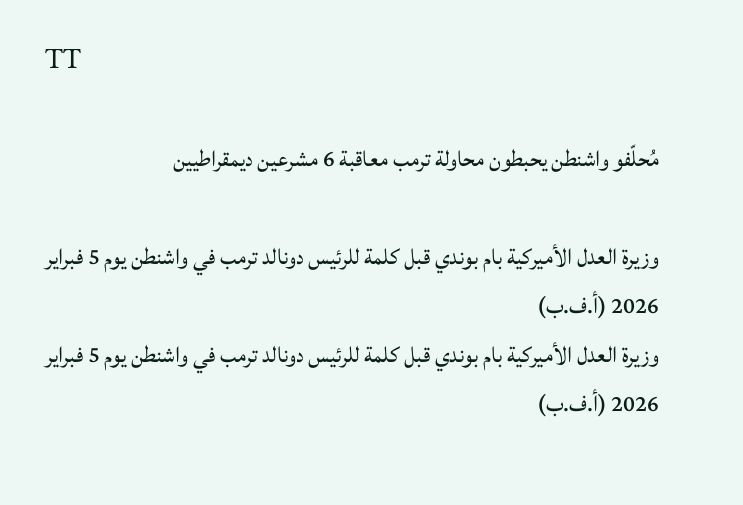TT

مُحلّفو واشنطن يحبطون محاولة ترمب معاقبة 6 مشرعين ديمقراطيين

وزيرة العدل الأميركية بام بوندي قبل كلمة للرئيس دونالد ترمب في واشنطن يوم 5 فبراير 2026 (أ.ف.ب)
وزيرة العدل الأميركية بام بوندي قبل كلمة للرئيس دونالد ترمب في واشنطن يوم 5 فبراير 2026 (أ.ف.ب)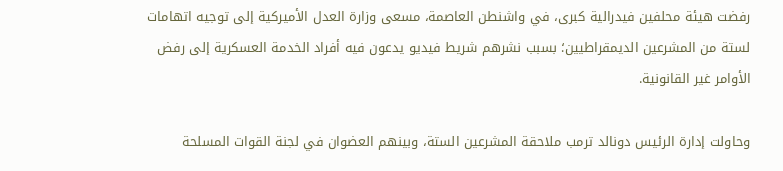رفضت هيئة محلفين فيدرالية كبرى، في واشنطن العاصمة، مسعى وزارة العدل الأميركية إلى توجيه اتهامات لستة من المشرعين الديمقراطيين؛ بسبب نشرهم شريط فيديو يدعون فيه أفراد الخدمة العسكرية إلى رفض الأوامر غير القانونية.

وحاولت إدارة الرئيس دونالد ترمب ملاحقة المشرعين الستة، وبينهم العضوان في لجنة القوات المسلحة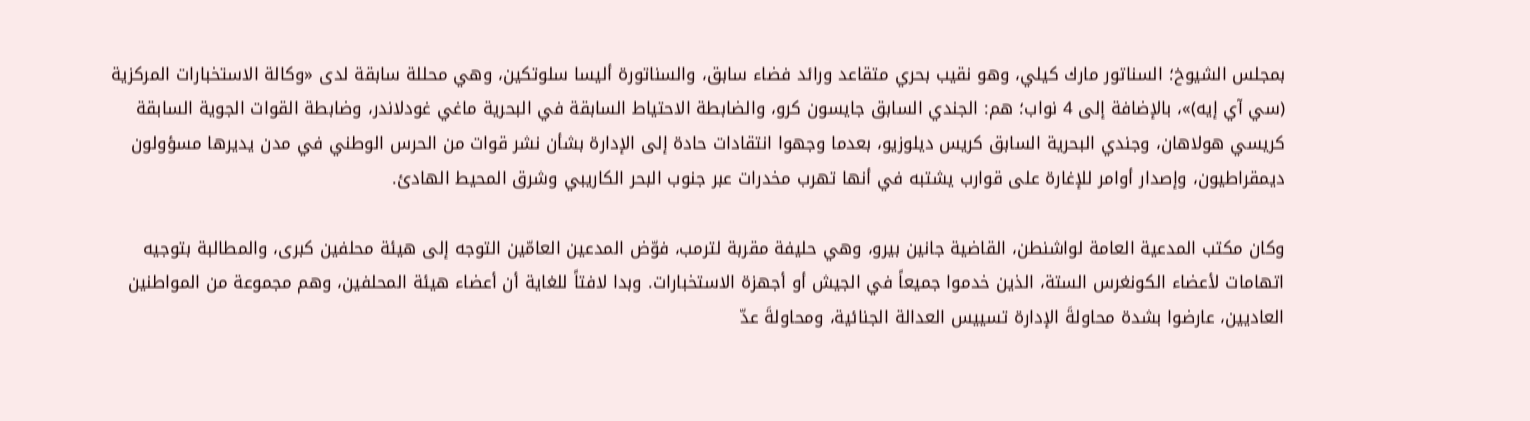بمجلس الشيوخ؛ السناتور مارك كيلي، وهو نقيب بحري متقاعد ورائد فضاء سابق، والسناتورة أليسا سلوتكين، وهي محللة سابقة لدى «وكالة الاستخبارات المركزية (سي آي إيه)»، بالإضافة إلى 4 نواب؛ هم: الجندي السابق جايسون كرو، والضابطة الاحتياط السابقة في البحرية ماغي غودلاندر، وضابطة القوات الجوية السابقة كريسي هولاهان، وجندي البحرية السابق كريس ديلوزيو، بعدما وجهوا انتقادات حادة إلى الإدارة بشأن نشر قوات من الحرس الوطني في مدن يديرها مسؤولون ديمقراطيون، وإصدار أوامر للإغارة على قوارب يشتبه في أنها تهرب مخدرات عبر جنوب البحر الكاريبي وشرق المحيط الهادئ.

وكان مكتب المدعية العامة لواشنطن، القاضية جانين بيرو، وهي حليفة مقربة لترمب، فوّض المدعين العامّين التوجه إلى هيئة محلفين كبرى، والمطالبة بتوجيه اتهامات لأعضاء الكونغرس الستة، الذين خدموا جميعاً في الجيش أو أجهزة الاستخبارات. وبدا لافتاً للغاية أن أعضاء هيئة المحلفين، وهم مجموعة من المواطنين العاديين، عارضوا بشدة محاولةَ الإدارة تسييس العدالة الجنائية، ومحاولةَ عدّ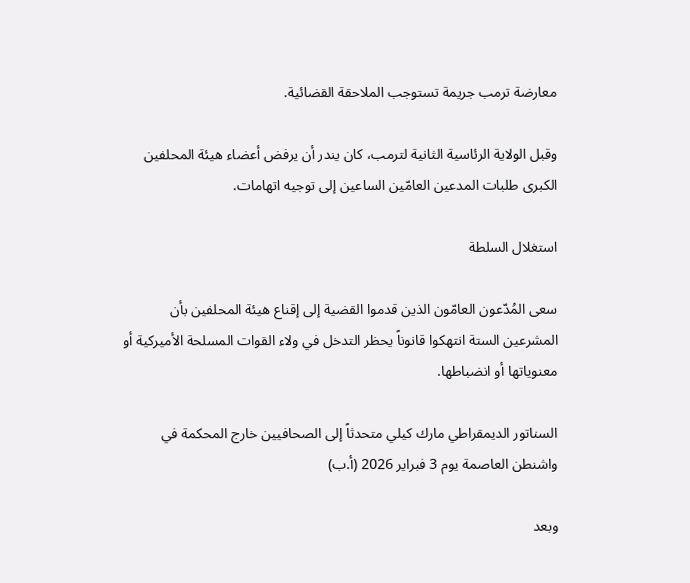معارضة ترمب جريمة تستوجب الملاحقة القضائية.

وقبل الولاية الرئاسية الثانية لترمب، كان يندر أن يرفض أعضاء هيئة المحلفين الكبرى طلبات المدعين العامّين الساعين إلى توجيه اتهامات.

استغلال السلطة

سعى المُدّعون العامّون الذين قدموا القضية إلى إقناع هيئة المحلفين بأن المشرعين الستة انتهكوا قانوناً يحظر التدخل في ولاء القوات المسلحة الأميركية أو معنوياتها أو انضباطها.

السناتور الديمقراطي مارك كيلي متحدثاً إلى الصحافيين خارج المحكمة في واشنطن العاصمة يوم 3 فبراير 2026 (أ.ب)

وبعد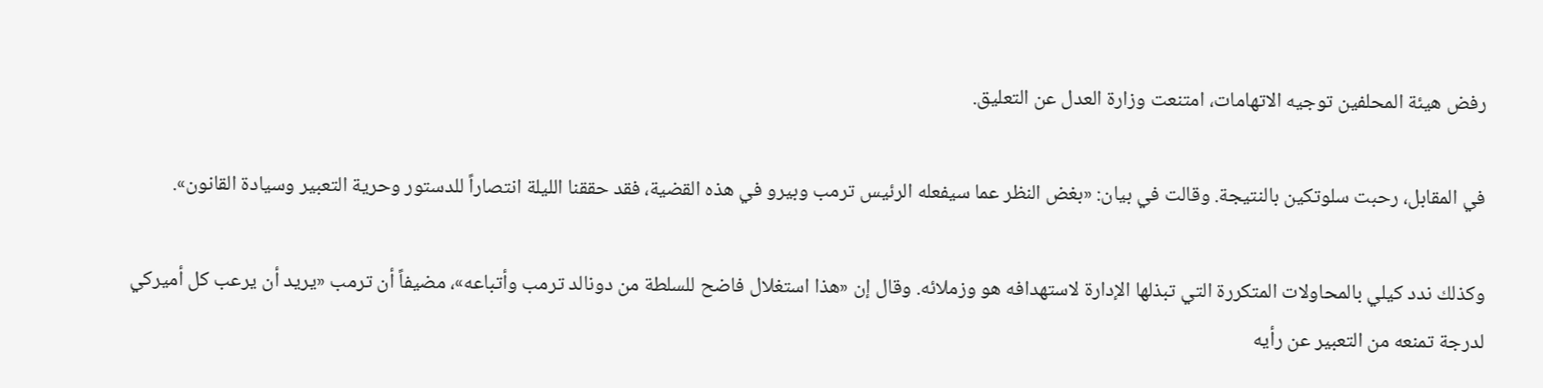رفض هيئة المحلفين توجيه الاتهامات، امتنعت وزارة العدل عن التعليق.

في المقابل، رحبت سلوتكين بالنتيجة. وقالت في بيان: «بغض النظر عما سيفعله الرئيس ترمب وبيرو في هذه القضية، فقد حققنا الليلة انتصاراً للدستور وحرية التعبير وسيادة القانون».

وكذلك ندد كيلي بالمحاولات المتكررة التي تبذلها الإدارة لاستهدافه هو وزملائه. وقال إن «هذا استغلال فاضح للسلطة من دونالد ترمب وأتباعه»، مضيفاً أن ترمب «يريد أن يرعب كل أميركي لدرجة تمنعه من التعبير عن رأيه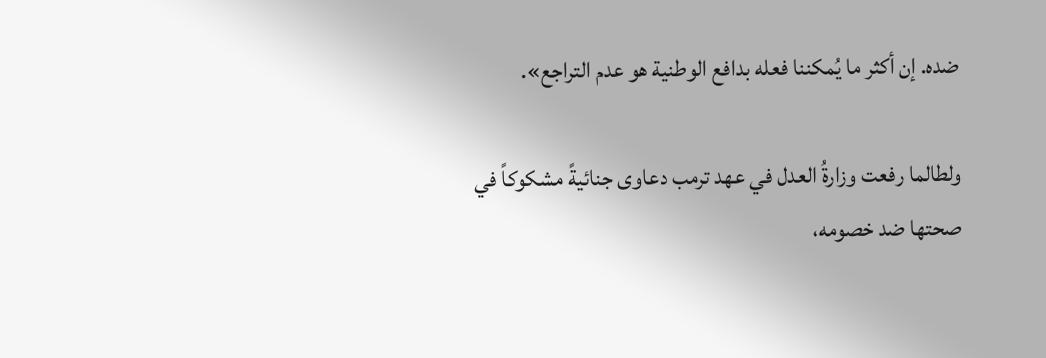ضده. إن أكثر ما يُمكننا فعله بدافع الوطنية هو عدم التراجع».

ولطالما رفعت وزارةُ العدل في عهد ترمب دعاوى جنائيةً مشكوكاً في صحتها ضد خصومه،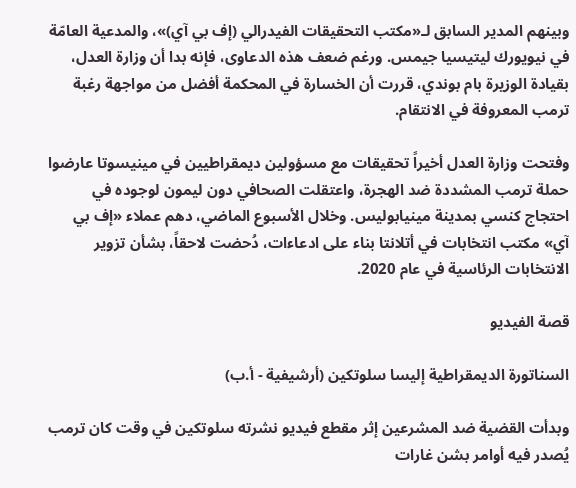وبينهم المدير السابق لـ«مكتب التحقيقات الفيدرالي (إف بي آي)»، والمدعية العامّة في نيويورك ليتيسيا جيمس. ورغم ضعف هذه الدعاوى، فإنه بدا أن وزارة العدل، بقيادة الوزيرة بام بوندي، قررت أن الخسارة في المحكمة أفضل من مواجهة رغبة ترمب المعروفة في الانتقام.

وفتحت وزارة العدل أخيراً تحقيقات مع مسؤولين ديمقراطيين في مينيسوتا عارضوا حملة ترمب المشددة ضد الهجرة، واعتقلت الصحافي دون ليمون لوجوده في احتجاج كنسي بمدينة مينيابوليس. وخلال الأسبوع الماضي، دهم عملاء «إف بي آي» مكتب انتخابات في أتلانتا بناء على ادعاءات، دُحضت لاحقاً، بشأن تزوير الانتخابات الرئاسية في عام 2020.

قصة الفيديو

السناتورة الديمقراطية إليسا سلوتكين (أرشيفية - أ.ب)

وبدأت القضية ضد المشرعين إثر مقطع فيديو نشرته سلوتكين في وقت كان ترمب يُصدر فيه أوامر بشن غارات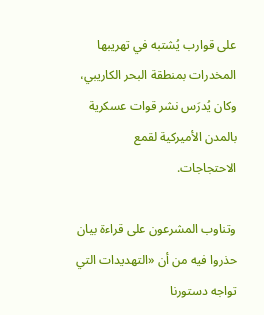على قوارب يُشتبه في تهريبها المخدرات بمنطقة البحر الكاريبي، وكان يُدرَس نشر قوات عسكرية بالمدن الأميركية لقمع الاحتجاجات.

وتناوب المشرعون على قراءة بيان حذروا فيه من أن «التهديدات التي تواجه دستورنا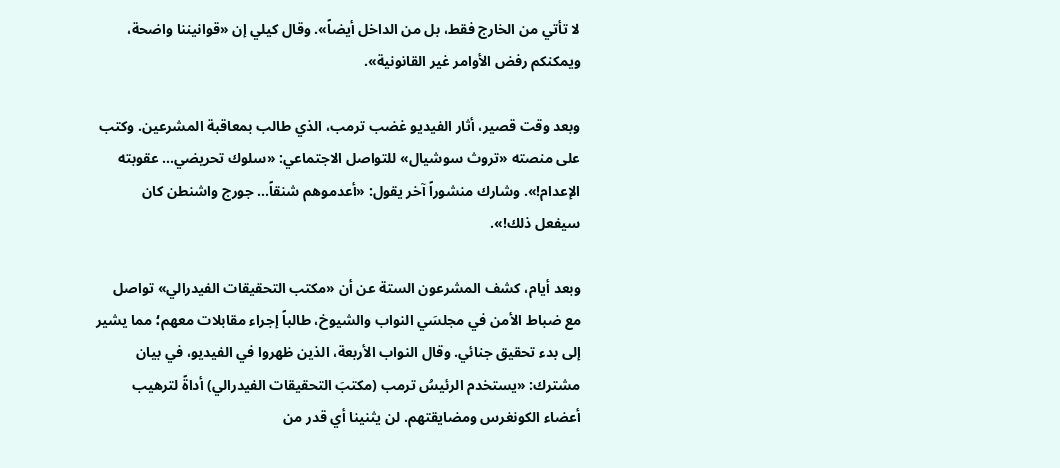لا تأتي من الخارج فقط، بل من الداخل أيضاً». وقال كيلي إن «قوانيننا واضحة، ويمكنكم رفض الأوامر غير القانونية».

وبعد وقت قصير، أثار الفيديو غضب ترمب، الذي طالب بمعاقبة المشرعين. وكتب على منصته «تروث سوشيال» للتواصل الاجتماعي: «سلوك تحريضي... عقوبته الإعدام!». وشارك منشوراً آخر يقول: «أعدموهم شنقاً... جورج واشنطن كان سيفعل ذلك!».

وبعد أيام، كشف المشرعون الستة عن أن «مكتب التحقيقات الفيدرالي» تواصل مع ضباط الأمن في مجلسَي النواب والشيوخ، طالباً إجراء مقابلات معهم؛ مما يشير إلى بدء تحقيق جنائي. وقال النواب الأربعة، الذين ظهروا في الفيديو، في بيان مشترك: «يستخدم الرئيسُ ترمب (مكتبَ التحقيقات الفيدرالي) أداةً لترهيب أعضاء الكونغرس ومضايقتهم. لن يثنينا أي قدر من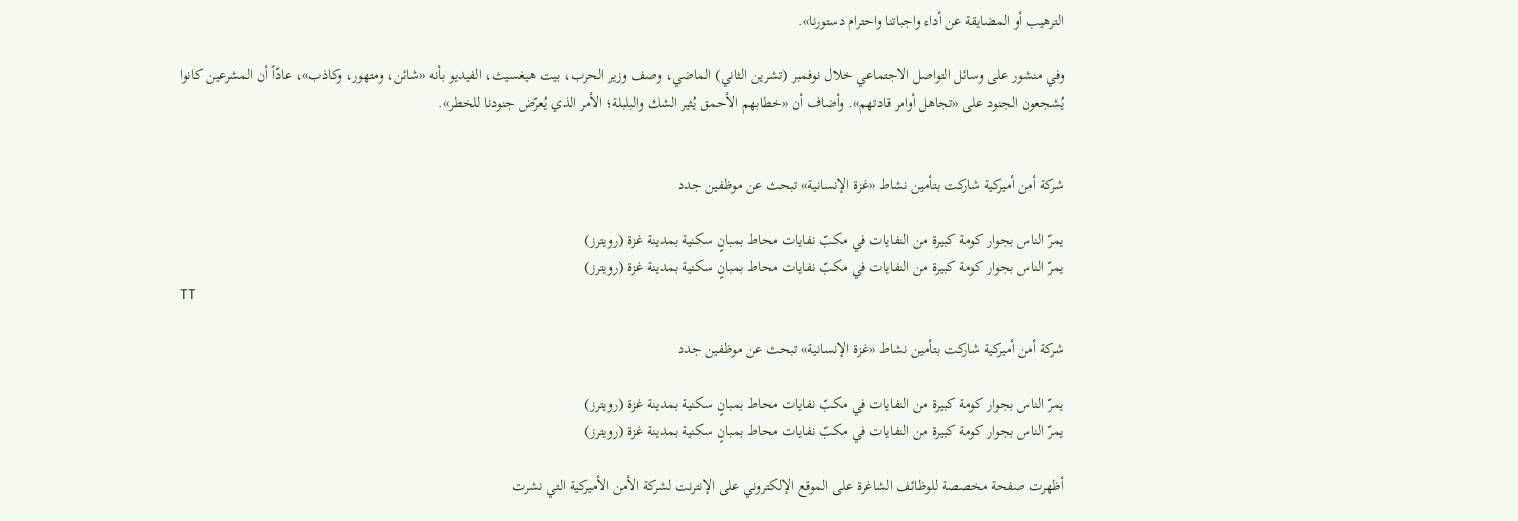الترهيب أو المضايقة عن أداء واجباتنا واحترام دستورنا».

وفي منشور على وسائل التواصل الاجتماعي خلال نوفمبر (تشرين الثاني) الماضي، وصف وزير الحرب، بيت هيغسيث، الفيديو بأنه «شائن، ومتهور، وكاذب»، عادّاً أن المشرعين كانوا يُشجعون الجنود على «تجاهل أوامر قادتهم». وأضاف أن «خطابهم الأحمق يُثير الشك والبلبلة؛ الأمر الذي يُعرّض جنودنا للخطر».


شركة أمن أميركية شاركت بتأمين نشاط «غزة الإنسانية» تبحث عن موظفين جدد

يمرّ الناس بجوار كومة كبيرة من النفايات في مكبّ نفايات محاط بمبانٍ سكنية بمدينة غزة (رويترز)
يمرّ الناس بجوار كومة كبيرة من النفايات في مكبّ نفايات محاط بمبانٍ سكنية بمدينة غزة (رويترز)
TT

شركة أمن أميركية شاركت بتأمين نشاط «غزة الإنسانية» تبحث عن موظفين جدد

يمرّ الناس بجوار كومة كبيرة من النفايات في مكبّ نفايات محاط بمبانٍ سكنية بمدينة غزة (رويترز)
يمرّ الناس بجوار كومة كبيرة من النفايات في مكبّ نفايات محاط بمبانٍ سكنية بمدينة غزة (رويترز)

أظهرت صفحة مخصصة للوظائف الشاغرة على الموقع الإلكتروني على الإنترنت لشركة الأمن الأميركية التي نشرت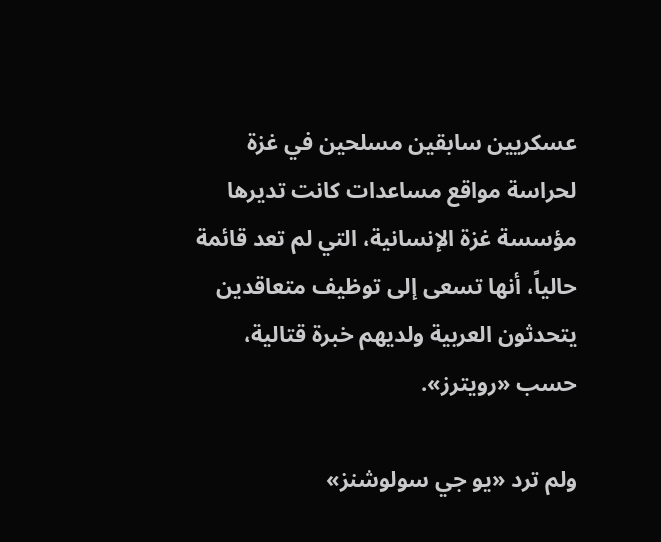عسكريين سابقين مسلحين في غزة لحراسة مواقع مساعدات كانت تديرها مؤسسة غزة الإنسانية، التي لم تعد قائمة حالياً، أنها تسعى إلى توظيف متعاقدين يتحدثون العربية ولديهم خبرة قتالية، حسب «رويترز».

ولم ترد «يو جي سولوشنز»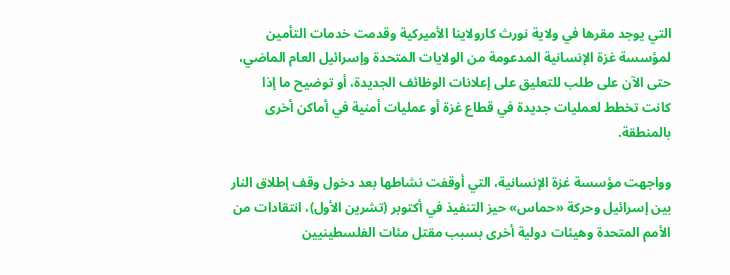التي يوجد مقرها في ولاية نورث كارولاينا الأميركية وقدمت خدمات التأمين لمؤسسة غزة الإنسانية المدعومة من الولايات المتحدة وإسرائيل العام الماضي، حتى الآن على طلب للتعليق على إعلانات الوظائف الجديدة، أو توضيح ما إذا كانت تخطط لعمليات جديدة في قطاع غزة أو عمليات أمنية في أماكن أخرى بالمنطقة.

وواجهت مؤسسة غزة الإنسانية، التي أوقفت نشاطها بعد دخول وقف إطلاق النار بين إسرائيل وحركة «حماس» حيز التنفيذ في أكتوبر (تشرين الأول)، انتقادات من الأمم المتحدة وهيئات دولية أخرى بسبب مقتل مئات الفلسطينيين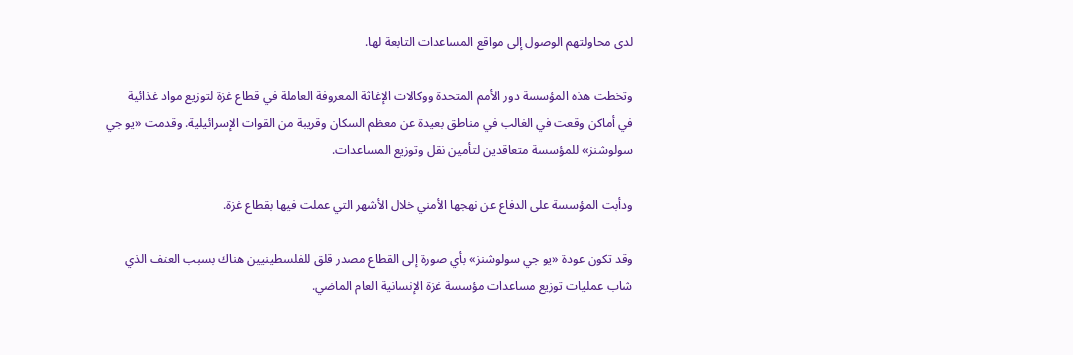لدى محاولتهم الوصول إلى مواقع المساعدات التابعة ‌لها.

وتخطت هذه المؤسسة ‌دور الأمم المتحدة ووكالات الإغاثة المعروفة العاملة في قطاع غزة لتوزيع مواد غذائية في ‌أماكن وقعت في الغالب في مناطق بعيدة عن معظم السكان وقريبة من القوات الإسرائيلية. وقدمت «يو جي سولوشنز» للمؤسسة متعاقدين لتأمين نقل وتوزيع المساعدات.

ودأبت المؤسسة على الدفاع عن نهجها الأمني خلال الأشهر التي عملت فيها بقطاع غزة.

وقد تكون عودة «يو جي سولوشنز» بأي صورة إلى القطاع مصدر قلق للفلسطينيين هناك بسبب العنف الذي شاب عمليات توزيع مساعدات مؤسسة غزة الإنسانية العام الماضي.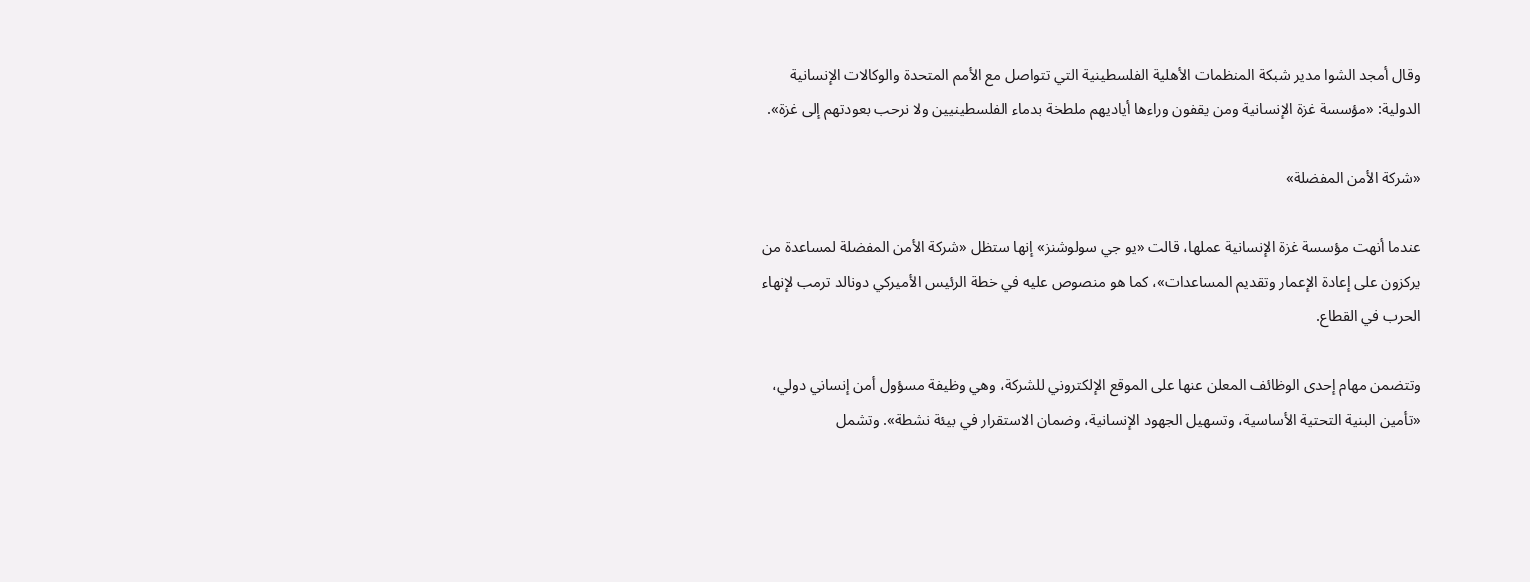وقال أمجد الشوا مدير شبكة المنظمات الأهلية الفلسطينية التي تتواصل مع الأمم المتحدة والوكالات الإنسانية الدولية: «مؤسسة غزة الإنسانية ومن يقفون وراءها أياديهم ملطخة بدماء الفلسطينيين ولا نرحب بعودتهم إلى غزة».

«شركة الأمن المفضلة»

عندما أنهت مؤسسة غزة الإنسانية عملها، قالت «يو جي سولوشنز» إنها ستظل «شركة الأمن ‌المفضلة لمساعدة من يركزون على إعادة الإعمار وتقديم المساعدات»، كما هو منصوص ‌عليه في خطة الرئيس الأميركي دونالد ترمب لإنهاء الحرب في القطاع.

وتتضمن مهام إحدى الوظائف المعلن عنها على الموقع الإلكتروني للشركة، وهي ‌وظيفة مسؤول أمن إنساني دولي، «تأمين البنية التحتية الأساسية، وتسهيل الجهود الإنسانية، وضمان الاستقرار في بيئة نشطة». وتشمل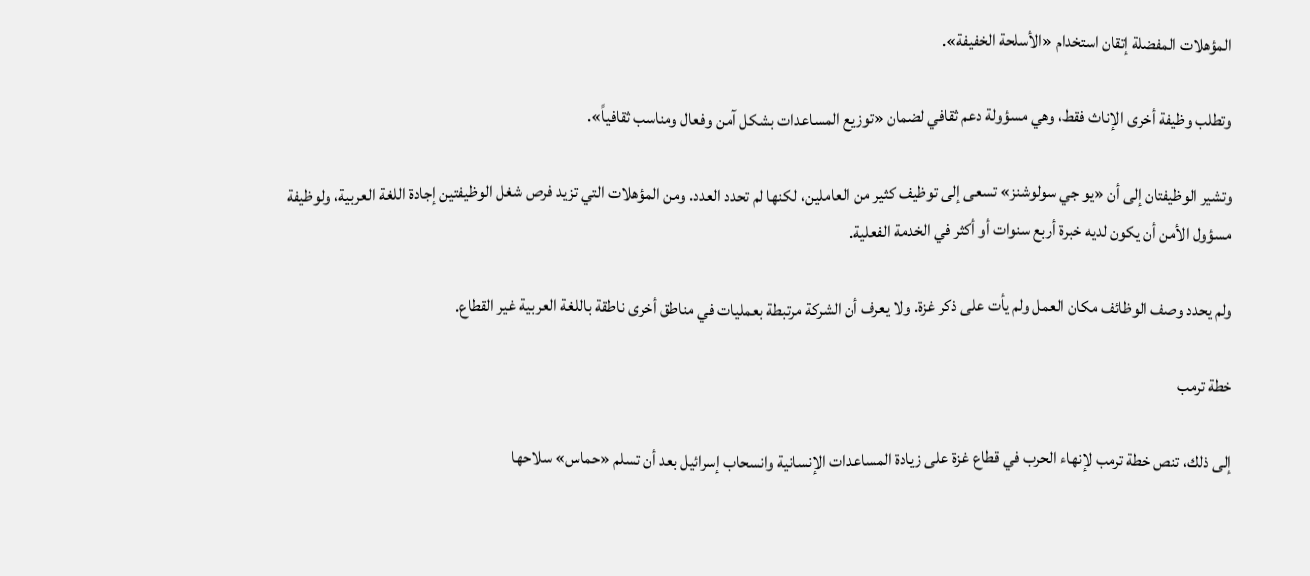المؤهلات ‌المفضلة إتقان استخدام «الأسلحة الخفيفة».

وتطلب وظيفة أخرى الإناث فقط، وهي مسؤولة دعم ثقافي لضمان «توزيع المساعدات بشكل آمن وفعال ومناسب ثقافياً».

وتشير الوظيفتان إلى أن «يو جي سولوشنز» تسعى إلى توظيف كثير من العاملين، لكنها لم تحدد العدد. ومن المؤهلات التي تزيد فرص شغل الوظيفتين إجادة اللغة العربية، ولوظيفة مسؤول الأمن أن يكون لديه خبرة أربع سنوات أو أكثر في الخدمة الفعلية.

ولم يحدد وصف الوظائف مكان العمل ‌ولم يأت على ذكر غزة. ولا يعرف أن الشركة مرتبطة بعمليات في مناطق أخرى ناطقة باللغة العربية غير القطاع.

خطة ترمب

إلى ذلك، تنص خطة ترمب لإنهاء الحرب في قطاع غزة على زيادة المساعدات الإنسانية وانسحاب إسرائيل بعد أن تسلم «حماس» سلاحها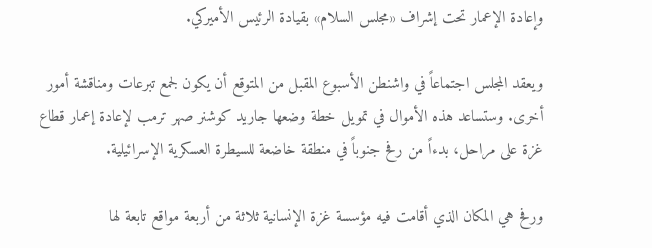وإعادة الإعمار تحت إشراف «مجلس السلام» بقيادة الرئيس الأميركي.

ويعقد المجلس اجتماعاً في واشنطن الأسبوع المقبل من المتوقع أن يكون لجمع تبرعات ومناقشة أمور أخرى. وستساعد هذه الأموال في تمويل خطة وضعها جاريد كوشنر صهر ترمب لإعادة إعمار قطاع غزة على مراحل، بدءاً من رفح جنوباً في منطقة خاضعة للسيطرة العسكرية الإسرائيلية.

ورفح هي المكان الذي أقامت فيه مؤسسة غزة الإنسانية ثلاثة من أربعة مواقع تابعة لها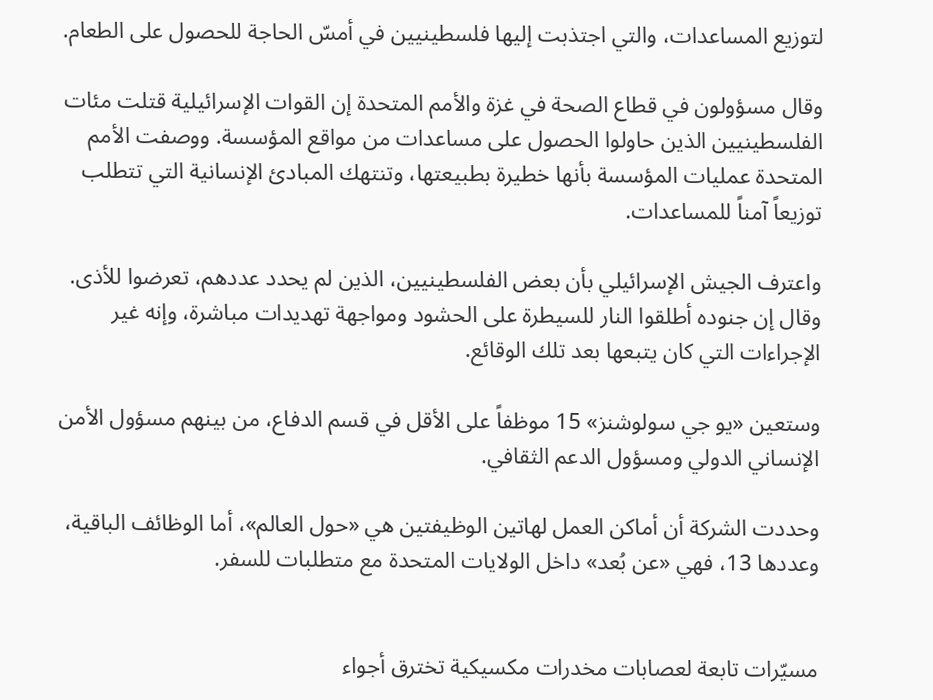لتوزيع المساعدات، والتي اجتذبت إليها فلسطينيين في أمسّ الحاجة للحصول على الطعام.

وقال مسؤولون في قطاع الصحة في غزة والأمم المتحدة إن القوات الإسرائيلية قتلت مئات الفلسطينيين الذين حاولوا الحصول على مساعدات من مواقع المؤسسة. ووصفت الأمم المتحدة عمليات المؤسسة بأنها خطيرة بطبيعتها، وتنتهك المبادئ الإنسانية التي تتطلب توزيعاً آمناً للمساعدات.

واعترف الجيش الإسرائيلي بأن بعض الفلسطينيين، الذين لم يحدد عددهم، تعرضوا للأذى. وقال إن جنوده أطلقوا النار للسيطرة على الحشود ومواجهة تهديدات مباشرة، وإنه غير الإجراءات التي كان يتبعها بعد تلك الوقائع.

وستعين «يو جي سولوشنز» 15 موظفاً على الأقل في قسم الدفاع، من بينهم مسؤول الأمن الإنساني الدولي ومسؤول الدعم الثقافي.

وحددت الشركة أن أماكن العمل لهاتين الوظيفتين هي «حول العالم»، أما الوظائف الباقية، وعددها 13، فهي «عن بُعد» داخل الولايات المتحدة مع متطلبات للسفر.


مسيّرات تابعة لعصابات مخدرات مكسيكية تخترق أجواء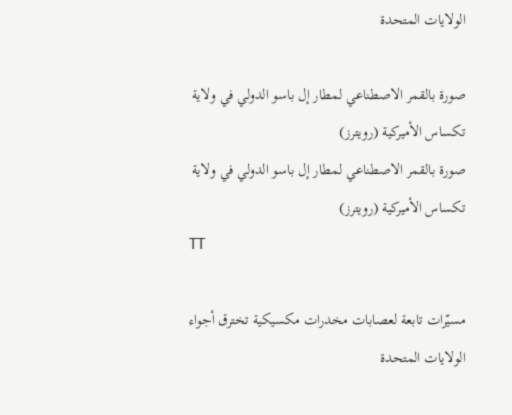الولايات المتحدة

صورة بالقمر الاصطناعي لمطار إل باسو الدولي في ولاية تكساس الأميركية (رويترز)
صورة بالقمر الاصطناعي لمطار إل باسو الدولي في ولاية تكساس الأميركية (رويترز)
TT

مسيّرات تابعة لعصابات مخدرات مكسيكية تخترق أجواء الولايات المتحدة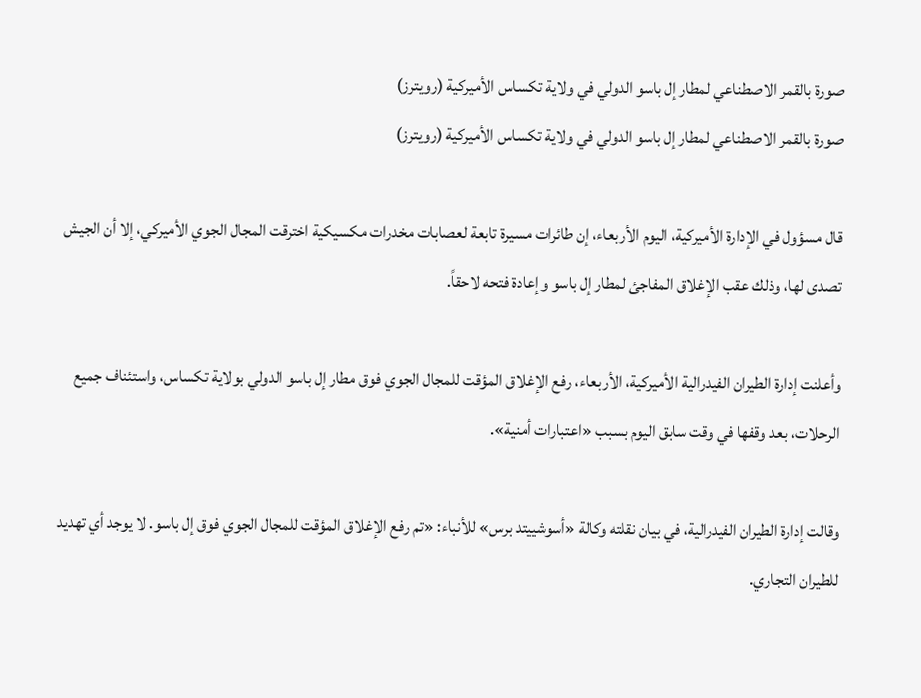صورة بالقمر الاصطناعي لمطار إل باسو الدولي في ولاية تكساس الأميركية (رويترز)
صورة بالقمر الاصطناعي لمطار إل باسو الدولي في ولاية تكساس الأميركية (رويترز)

قال مسؤول في الإدارة الأميركية، اليوم الأربعاء، إن طائرات مسيرة تابعة لعصابات مخدرات مكسيكية اخترقت المجال الجوي الأميركي، إلا أن الجيش تصدى لها، وذلك عقب الإغلاق المفاجئ لمطار إل باسو وإعادة فتحه لاحقاً.

وأعلنت إدارة الطيران الفيدرالية الأميركية، الأربعاء، رفع الإغلاق المؤقت للمجال الجوي فوق مطار إل باسو الدولي بولاية تكساس، واستئناف جميع الرحلات، بعد وقفها في وقت سابق اليوم بسبب «اعتبارات أمنية».

وقالت إدارة الطيران الفيدرالية، في بيان نقلته وكالة «أسوشييتد برس» للأنباء: «تم رفع الإغلاق المؤقت للمجال الجوي فوق إل باسو. لا يوجد أي تهديد للطيران التجاري.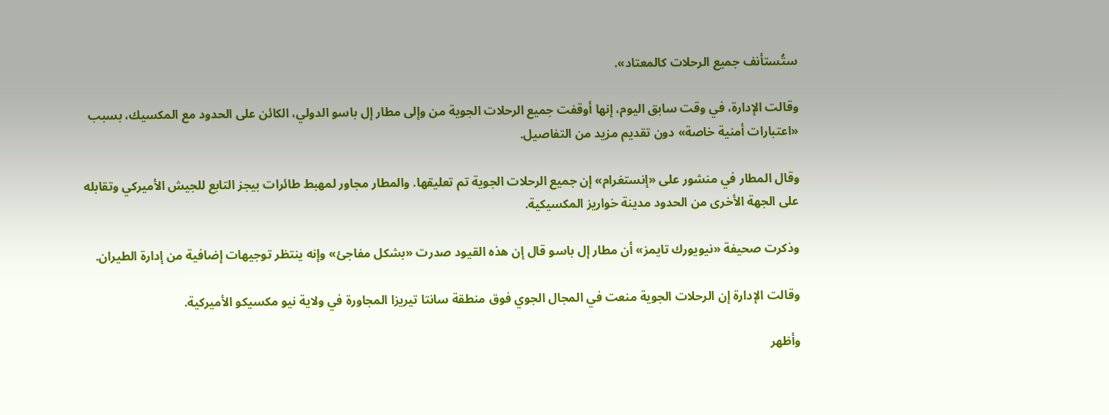ستُستأنف جميع الرحلات كالمعتاد».

وقالت الإدارة، في وقت سابق اليوم، إنها أوقفت جميع الرحلات الجوية من وإلى مطار إل باسو الدولي، الكائن على الحدود مع المكسيك، بسبب «اعتبارات أمنية خاصة» دون تقديم مزيد من التفاصيل.

وقال المطار في منشور على «إنستغرام» إن جميع الرحلات الجوية تم تعليقها. والمطار مجاور لمهبط طائرات بيجز التابع للجيش الأميركي وتقابله على الجهة الأخرى من الحدود مدينة خواريز المكسيكية.

وذكرت صحيفة «نيويورك تايمز» أن مطار إل باسو قال إن هذه القيود صدرت «بشكل مفاجئ» وإنه ينتظر توجيهات إضافية من إدارة الطيران.

وقالت الإدارة إن الرحلات الجوية منعت في المجال الجوي فوق منطقة سانتا تيريزا المجاورة في ولاية نيو مكسيكو الأميركية.

وأظهر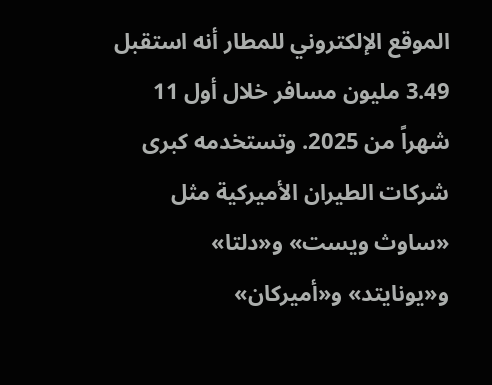الموقع الإلكتروني للمطار أنه استقبل 3.49 مليون مسافر خلال أول 11 شهراً من 2025. وتستخدمه كبرى شركات الطيران الأميركية مثل «ساوث ويست» و«دلتا» و«يونايتد» و«أميركان»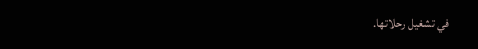في تشغيل رحلاتها.